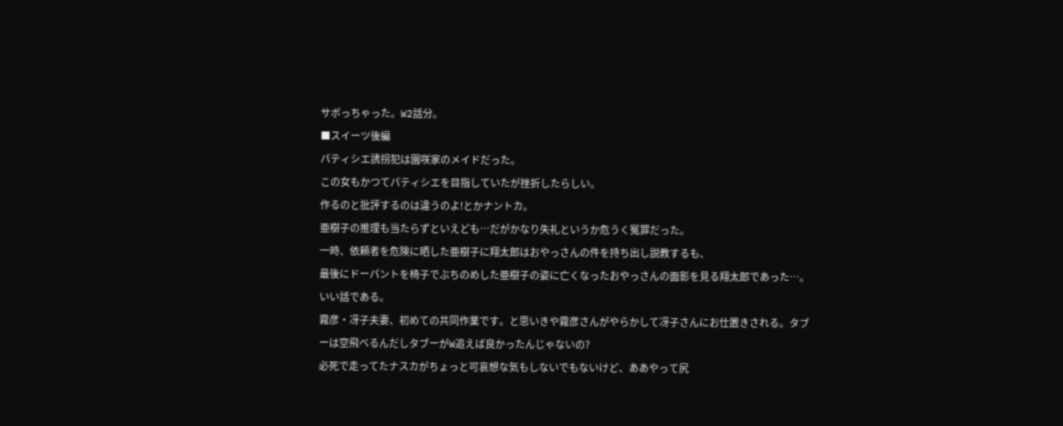サボっちゃった。W2話分。
■スイーツ後編
パティシエ誘拐犯は園咲家のメイドだった。
この女もかつてパティシエを目指していたが挫折したらしい。
作るのと批評するのは違うのよ!とかナントカ。
亜樹子の推理も当たらずといえども…だがかなり失礼というか危うく冤罪だった。
一時、依頼者を危険に晒した亜樹子に翔太郎はおやっさんの件を持ち出し説教するも、
最後にドーパントを椅子でぶちのめした亜樹子の姿に亡くなったおやっさんの面影を見る翔太郎であった…。いい話である。
霧彦・冴子夫妻、初めての共同作業です。と思いきや霧彦さんがやらかして冴子さんにお仕置きされる。タブーは空飛べるんだしタブーがW追えば良かったんじゃないの?
必死で走ってたナスカがちょっと可哀想な気もしないでもないけど、ああやって尻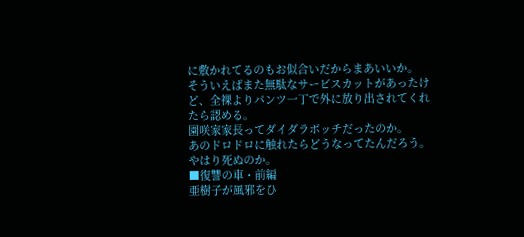に敷かれてるのもお似合いだからまあいいか。
そういえばまた無駄なサービスカットがあったけど、全裸よりパンツ一丁で外に放り出されてくれたら認める。
園咲家家長ってダイダラボッチだったのか。
あのドロドロに触れたらどうなってたんだろう。やはり死ぬのか。
■復讐の車・前編
亜樹子が風邪をひ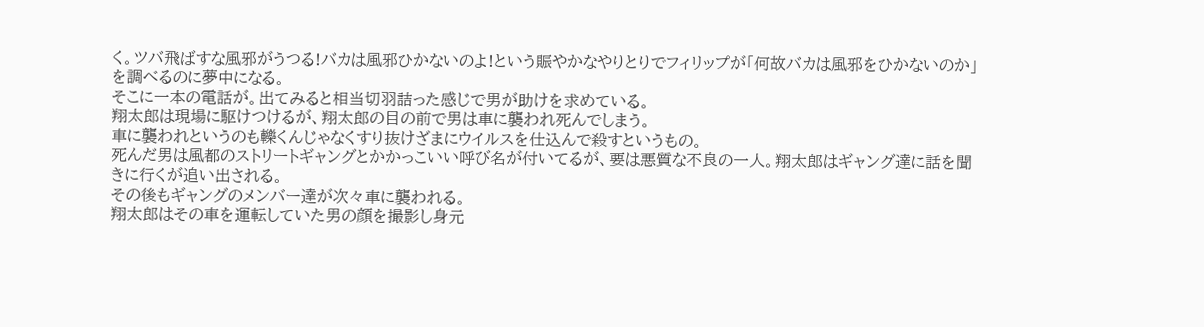く。ツバ飛ばすな風邪がうつる!バカは風邪ひかないのよ!という賑やかなやりとりでフィリップが「何故バカは風邪をひかないのか」を調べるのに夢中になる。
そこに一本の電話が。出てみると相当切羽詰った感じで男が助けを求めている。
翔太郎は現場に駆けつけるが、翔太郎の目の前で男は車に襲われ死んでしまう。
車に襲われというのも轢くんじゃなくすり抜けざまにウイルスを仕込んで殺すというもの。
死んだ男は風都のストリートギャングとかかっこいい呼び名が付いてるが、要は悪質な不良の一人。翔太郎はギャング達に話を聞きに行くが追い出される。
その後もギャングのメンバー達が次々車に襲われる。
翔太郎はその車を運転していた男の顔を撮影し身元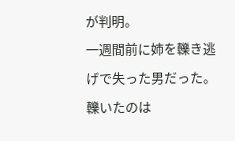が判明。
一週間前に姉を轢き逃げで失った男だった。轢いたのは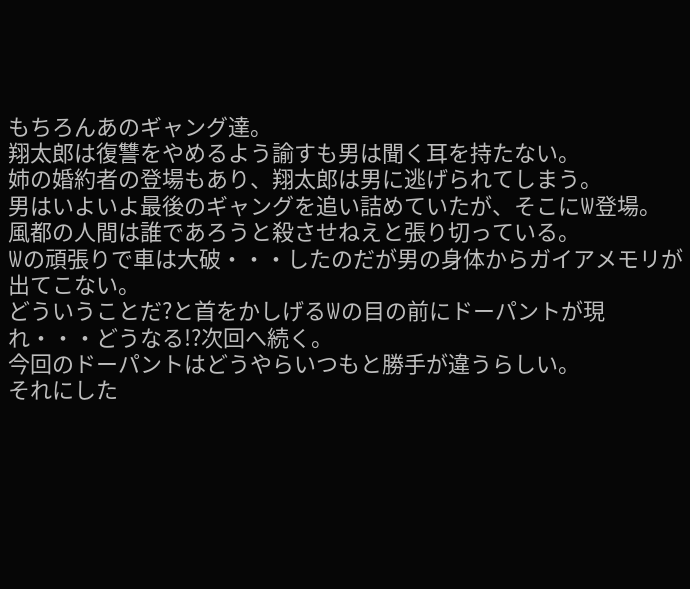もちろんあのギャング達。
翔太郎は復讐をやめるよう諭すも男は聞く耳を持たない。
姉の婚約者の登場もあり、翔太郎は男に逃げられてしまう。
男はいよいよ最後のギャングを追い詰めていたが、そこにW登場。
風都の人間は誰であろうと殺させねえと張り切っている。
Wの頑張りで車は大破・・・したのだが男の身体からガイアメモリが出てこない。
どういうことだ?と首をかしげるWの目の前にドーパントが現れ・・・どうなる!?次回へ続く。
今回のドーパントはどうやらいつもと勝手が違うらしい。
それにした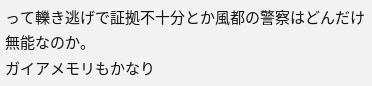って轢き逃げで証拠不十分とか風都の警察はどんだけ無能なのか。
ガイアメモリもかなり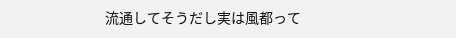流通してそうだし実は風都って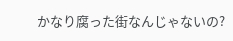かなり腐った街なんじゃないの?